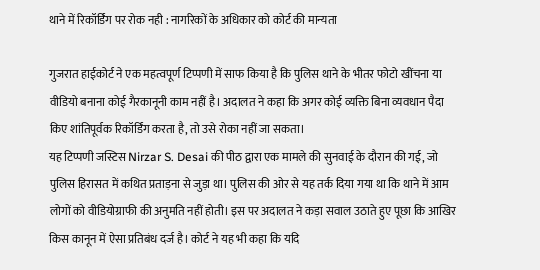थाने में रिकॉर्डिंग पर रोक नही : नागरिकों के अधिकार को कोर्ट की मान्यता

गुजरात हाईकोर्ट ने एक महत्वपूर्ण टिप्पणी में साफ किया है कि पुलिस थाने के भीतर फोटो खींचना या वीडियो बनाना कोई गैरकानूनी काम नहीं है। अदालत ने कहा कि अगर कोई व्यक्ति बिना व्यवधान पैदा किए शांतिपूर्वक रिकॉर्डिंग करता है, तो उसे रोका नहीं जा सकता।
यह टिप्पणी जस्टिस Nirzar S. Desai की पीठ द्वारा एक मामले की सुनवाई के दौरान की गई, जो पुलिस हिरासत में कथित प्रताड़ना से जुड़ा था। पुलिस की ओर से यह तर्क दिया गया था कि थाने में आम लोगों को वीडियोग्राफी की अनुमति नहीं होती। इस पर अदालत ने कड़ा सवाल उठाते हुए पूछा कि आखिर किस कानून में ऐसा प्रतिबंध दर्ज है। कोर्ट ने यह भी कहा कि यदि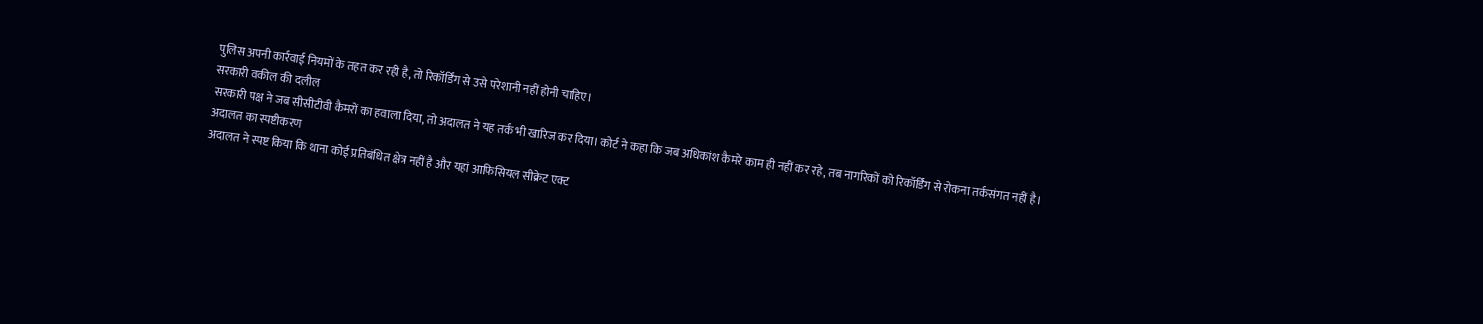पुलिस अपनी कार्रवाई नियमों के तहत कर रही है, तो रिकॉर्डिंग से उसे परेशानी नहीं होनी चाहिए।
सरकारी वकील की दलील
सरकारी पक्ष ने जब सीसीटीवी कैमरों का हवाला दिया, तो अदालत ने यह तर्क भी खारिज कर दिया। कोर्ट ने कहा कि जब अधिकांश कैमरे काम ही नहीं कर रहे, तब नागरिकों को रिकॉर्डिंग से रोकना तर्कसंगत नहीं है।
अदालत का स्पष्टीकरण
अदालत ने स्पष्ट किया कि थाना कोई प्रतिबंधित क्षेत्र नहीं है और यहां आफिसियल सीक्रेट एक्ट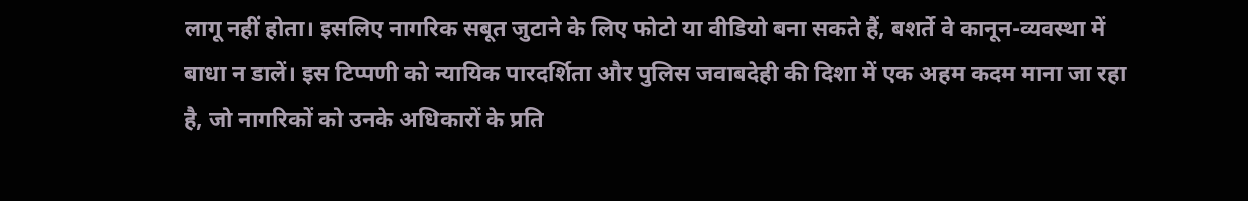लागू नहीं होता। इसलिए नागरिक सबूत जुटाने के लिए फोटो या वीडियो बना सकते हैं, बशर्ते वे कानून-व्यवस्था में बाधा न डालें। इस टिप्पणी को न्यायिक पारदर्शिता और पुलिस जवाबदेही की दिशा में एक अहम कदम माना जा रहा है, जो नागरिकों को उनके अधिकारों के प्रति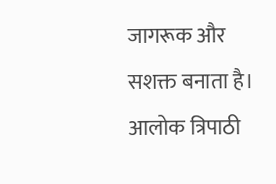जागरूक और सशक्त बनाता है।
आलोक त्रिपाठी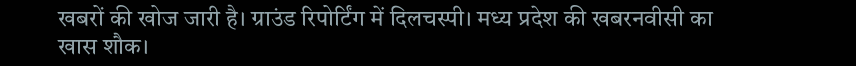खबरों की खोज जारी है। ग्राउंड रिपोर्टिंग में दिलचस्पी। मध्य प्रदेश की खबरनवीसी का खास शौक।